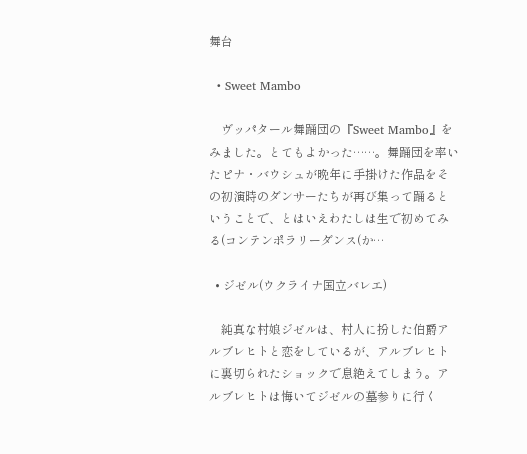舞台

  • Sweet Mambo

    ヴッパタール舞踊団の『Sweet Mambo』をみました。とてもよかった……。舞踊団を率いたピナ・バウシュが晩年に手掛けた作品をその初演時のダンサーたちが再び集って踊るということで、とはいえわたしは生で初めてみる(コンテンポラリーダンス(か…

  • ジゼル(ウクライナ国立バレエ)

    純真な村娘ジゼルは、村人に扮した伯爵アルブレヒトと恋をしているが、アルブレヒトに裏切られたショックで息絶えてしまう。アルブレヒトは悔いてジゼルの墓参りに行く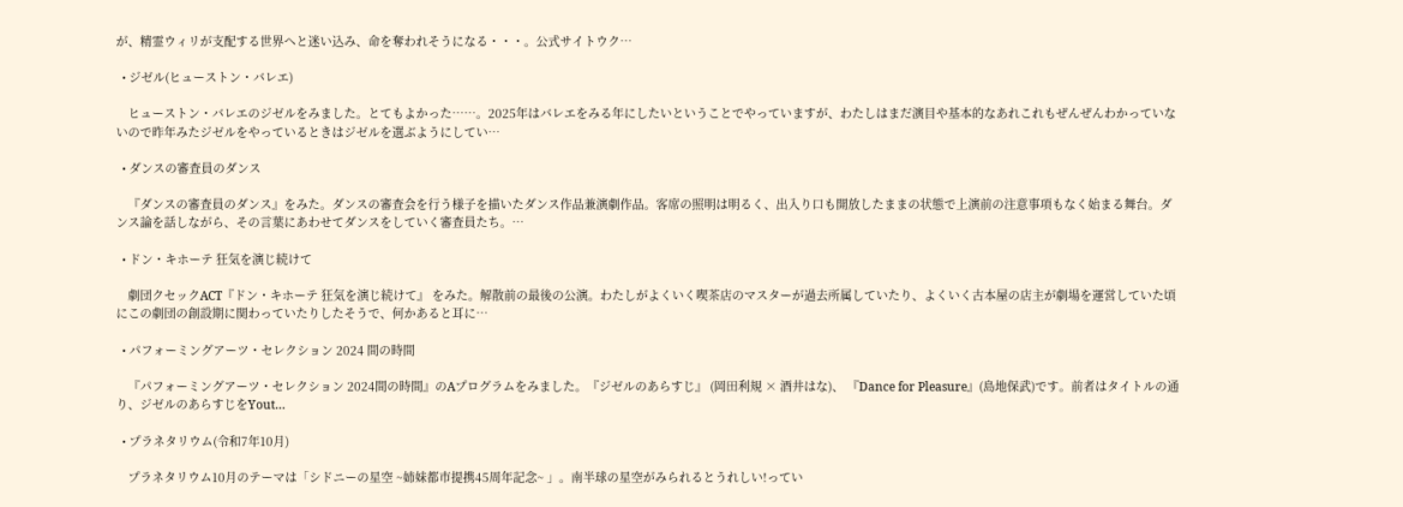が、精霊ウィリが支配する世界へと迷い込み、命を奪われそうになる・・・。公式サイトウク…

  • ジゼル(ヒューストン・バレエ)

    ヒューストン・バレエのジゼルをみました。とてもよかった……。2025年はバレエをみる年にしたいということでやっていますが、わたしはまだ演目や基本的なあれこれもぜんぜんわかっていないので昨年みたジゼルをやっているときはジゼルを選ぶようにしてい…

  • ダンスの審査員のダンス

    『ダンスの審査員のダンス』をみた。ダンスの審査会を行う様子を描いたダンス作品兼演劇作品。客席の照明は明るく、出入り口も開放したままの状態で上演前の注意事項もなく始まる舞台。ダンス論を話しながら、その言葉にあわせてダンスをしていく審査員たち。…

  • ドン・キホーテ 狂気を演じ続けて

    劇団クセックACT『ドン・キホーテ 狂気を演じ続けて』 をみた。解散前の最後の公演。わたしがよくいく喫茶店のマスターが過去所属していたり、よくいく古本屋の店主が劇場を運営していた頃にこの劇団の創設期に関わっていたりしたそうで、何かあると耳に…

  • パフォーミングアーツ・セレクション 2024 間の時間

    『パフォーミングアーツ・セレクション 2024間の時間』のAプログラムをみました。『ジゼルのあらすじ』 (岡田利規 × 酒井はな)、 『Dance for Pleasure』(島地保武)です。前者はタイトルの通り、ジゼルのあらすじをYout…

  • プラネタリウム(令和7年10月)

    プラネタリウム10月のテーマは「シドニーの星空 ~姉妹都市提携45周年記念~ 」。南半球の星空がみられるとうれしい!ってい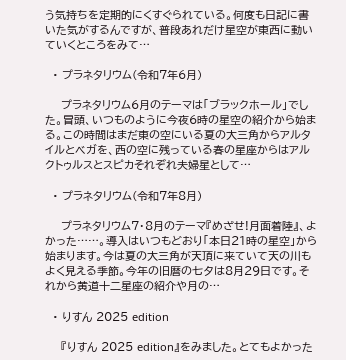う気持ちを定期的にくすぐられている。何度も日記に書いた気がするんですが、普段あれだけ星空が東西に動いていくところをみて…

  • プラネタリウム(令和7年6月)

    プラネタリウム6月のテーマは「ブラックホール」でした。冒頭、いつものように今夜6時の星空の紹介から始まる。この時間はまだ東の空にいる夏の大三角からアルタイルとベガを、西の空に残っている春の星座からはアルクトゥルスとスピカそれぞれ夫婦星として…

  • プラネタリウム(令和7年8月)

    プラネタリウム7・8月のテーマ『めざせ!月面着陸』、よかった……。導入はいつもどおり「本日21時の星空」から始まります。今は夏の大三角が天頂に来ていて天の川もよく見える季節。今年の旧暦の七夕は8月29日です。それから黄道十二星座の紹介や月の…

  • りすん 2025 edition

    『りすん 2025 edition』をみました。とてもよかった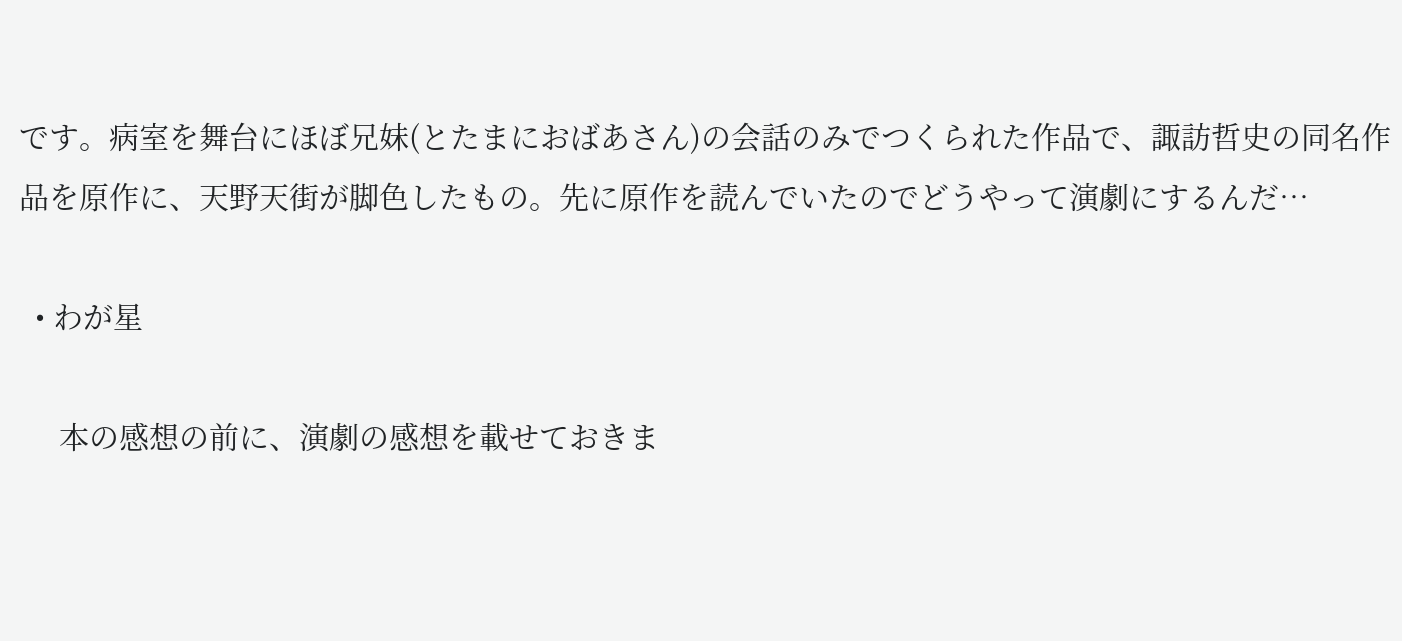です。病室を舞台にほぼ兄妹(とたまにおばあさん)の会話のみでつくられた作品で、諏訪哲史の同名作品を原作に、天野天街が脚色したもの。先に原作を読んでいたのでどうやって演劇にするんだ…

  • わが星

     本の感想の前に、演劇の感想を載せておきま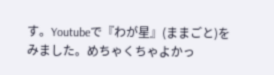す。Youtubeで『わが星』(ままごと)をみました。めちゃくちゃよかっ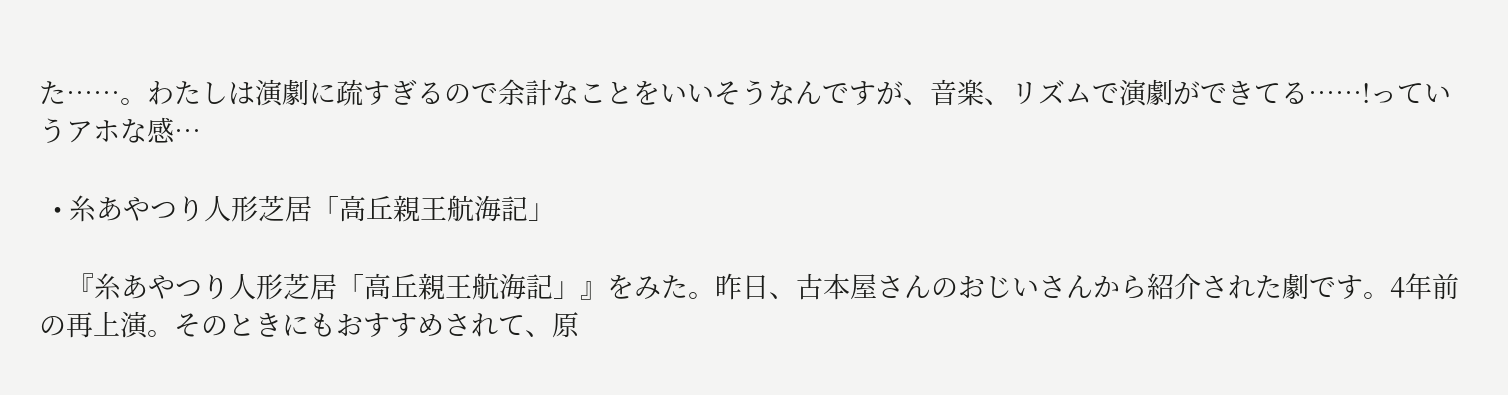た……。わたしは演劇に疏すぎるので余計なことをいいそうなんですが、音楽、リズムで演劇ができてる……!っていうアホな感…

  • 糸あやつり人形芝居「高丘親王航海記」

    『糸あやつり人形芝居「高丘親王航海記」』をみた。昨日、古本屋さんのおじいさんから紹介された劇です。4年前の再上演。そのときにもおすすめされて、原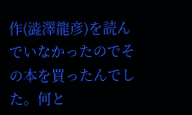作(澁澤龍彦)を読んでいなかったのでその本を買ったんでした。何と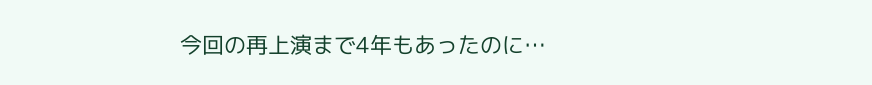今回の再上演まで4年もあったのに…